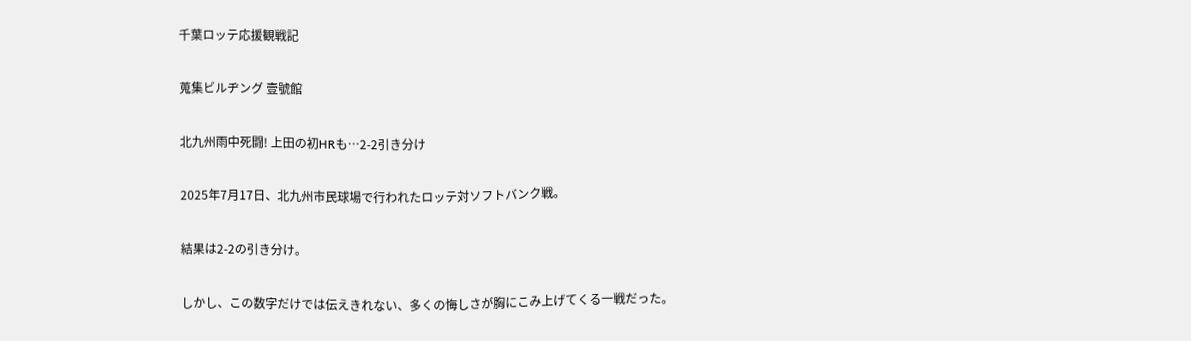千葉ロッテ応援観戦記

蒐集ビルヂング 壹號館

北九州雨中死闘! 上田の初HRも…2-2引き分け

2025年7月17日、北九州市民球場で行われたロッテ対ソフトバンク戦。

結果は2-2の引き分け。

しかし、この数字だけでは伝えきれない、多くの悔しさが胸にこみ上げてくる一戦だった。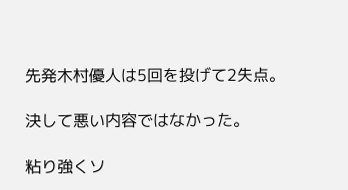先発木村優人は5回を投げて2失点。

決して悪い内容ではなかった。

粘り強くソ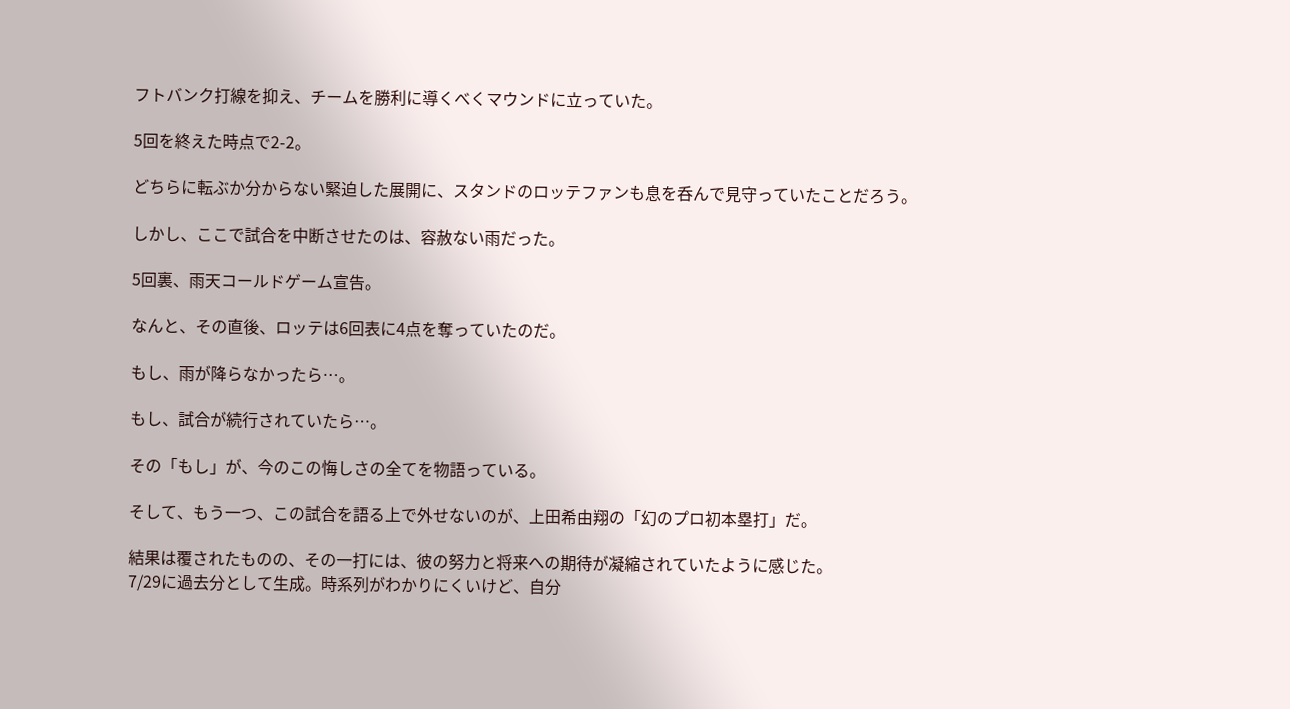フトバンク打線を抑え、チームを勝利に導くべくマウンドに立っていた。

5回を終えた時点で2-2。

どちらに転ぶか分からない緊迫した展開に、スタンドのロッテファンも息を呑んで見守っていたことだろう。

しかし、ここで試合を中断させたのは、容赦ない雨だった。

5回裏、雨天コールドゲーム宣告。

なんと、その直後、ロッテは6回表に4点を奪っていたのだ。

もし、雨が降らなかったら…。

もし、試合が続行されていたら…。

その「もし」が、今のこの悔しさの全てを物語っている。

そして、もう一つ、この試合を語る上で外せないのが、上田希由翔の「幻のプロ初本塁打」だ。

結果は覆されたものの、その一打には、彼の努力と将来への期待が凝縮されていたように感じた。
7/29に過去分として生成。時系列がわかりにくいけど、自分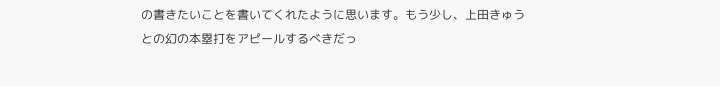の書きたいことを書いてくれたように思います。もう少し、上田きゅうとの幻の本塁打をアピールするべきだっ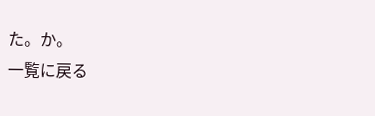た。か。
一覧に戻る